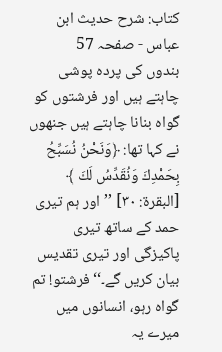کتاب: شرح حدیث ابن عباس - صفحہ 57
بندوں کی پردہ پوشی چاہتے ہیں اور فرشتوں کو گواہ بنانا چاہتے ہیں جنھوں نے کہا تھا: ﴿وَنَحْنُ نُسَبِّحُ بِحَمْدِكَ وَنُقَدِّسُ لَكَ ﴾ [البقرۃ: ۳۰] ’’اور ہم تیری حمد کے ساتھ تیری پاکیزگی اور تیری تقدیس بیان کریں گے۔‘‘ فرشتو! تم گواہ رہو، انسانوں میں میرے یہ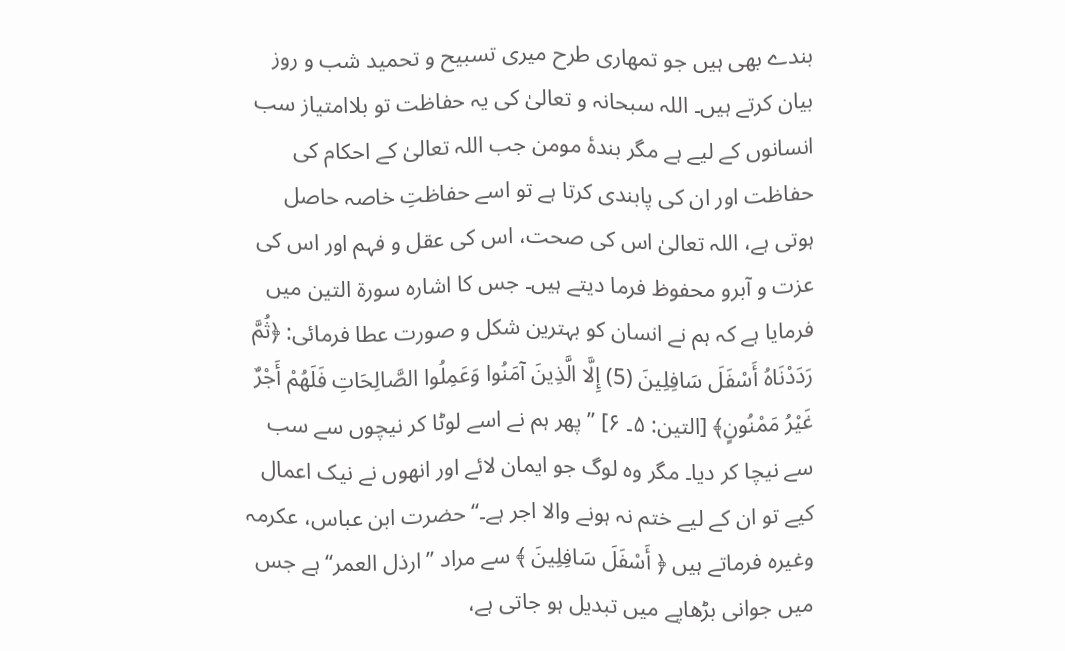بندے بھی ہیں جو تمھاری طرح میری تسبیح و تحمید شب و روز بیان کرتے ہیں۔ اللہ سبحانہ و تعالیٰ کی یہ حفاظت تو بلاامتیاز سب انسانوں کے لیے ہے مگر بندۂ مومن جب اللہ تعالیٰ کے احکام کی حفاظت اور ان کی پابندی کرتا ہے تو اسے حفاظتِ خاصہ حاصل ہوتی ہے، اللہ تعالیٰ اس کی صحت، اس کی عقل و فہم اور اس کی عزت و آبرو محفوظ فرما دیتے ہیں۔ جس کا اشارہ سورۃ التین میں فرمایا ہے کہ ہم نے انسان کو بہترین شکل و صورت عطا فرمائی: ﴿ثُمَّ رَدَدْنَاهُ أَسْفَلَ سَافِلِينَ (5) إِلَّا الَّذِينَ آمَنُوا وَعَمِلُوا الصَّالِحَاتِ فَلَهُمْ أَجْرٌ غَيْرُ مَمْنُونٍ﴾ [التین: ۵۔ ۶] ’’پھر ہم نے اسے لوٹا کر نیچوں سے سب سے نیچا کر دیا۔ مگر وہ لوگ جو ایمان لائے اور انھوں نے نیک اعمال کیے تو ان کے لیے ختم نہ ہونے والا اجر ہے۔‘‘ حضرت ابن عباس، عکرمہ وغیرہ فرماتے ہیں ﴿ أَسْفَلَ سَافِلِينَ ﴾ سے مراد ’’ارذل العمر‘‘ ہے جس میں جوانی بڑھاپے میں تبدیل ہو جاتی ہے،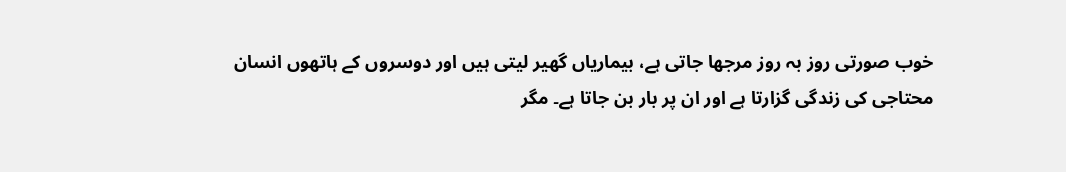خوب صورتی روز بہ روز مرجھا جاتی ہے، بیماریاں گھیر لیتی ہیں اور دوسروں کے ہاتھوں انسان محتاجی کی زندگی گزارتا ہے اور ان پر بار بن جاتا ہے۔ مگر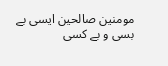مومنین صالحین ایسی بے بسی و بے کسی